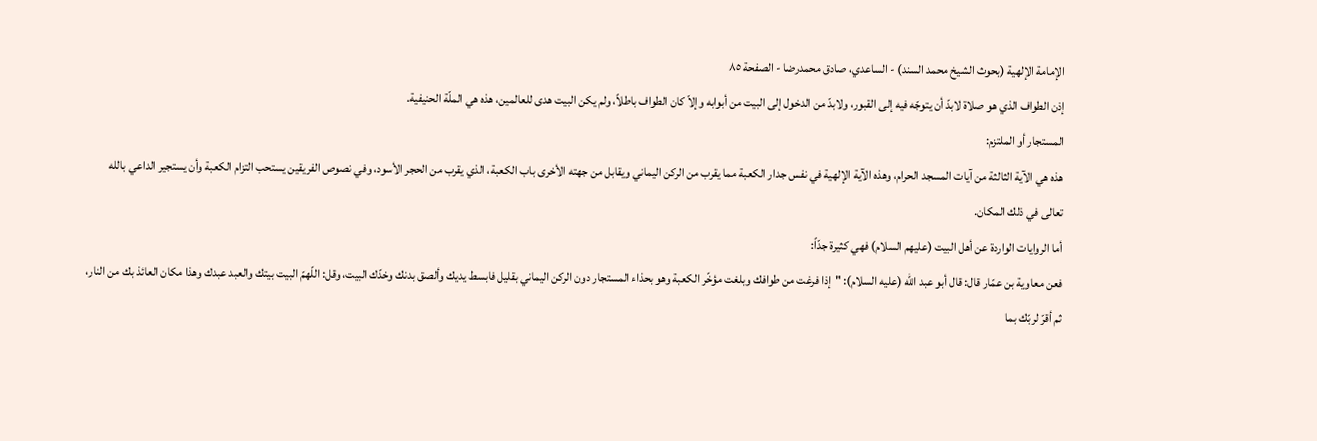الإمامة الإلهية (بحوث الشيخ محمد السند) - الساعدي، صادق محمدرضا - الصفحة ٨٥
إذن الطواف الذي هو صلاة لابدّ أن يتوجّه فيه إلى القبور، ولابدّ من الدخول إلى البيت من أبوابه وإلاّ كان الطواف باطلاً، ولم يكن البيت هدى للعالمين، هذه هي الملّة الحنيفية.
المستجار أو الملتزم:
هذه هي الآية الثالثة من آيات المسجد الحرام، وهذه الآية الإلهية في نفس جدار الكعبة مما يقرب من الركن اليماني ويقابل من جهته الأخرى باب الكعبة، الذي يقرب من الحجر الأسود، وفي نصوص الفريقين يستحب التزام الكعبة وأن يستجير الداعي بالله تعالى في ذلك المكان.
أما الروايات الواردة عن أهل البيت (عليهم السلام) فهي كثيرة جدّاً:
فعن معاوية بن عمّار قال: قال أبو عبد الله (عليه السلام): "إذا فرغت من طوافك وبلغت مؤخّر الكعبة وهو بحذاء المستجار دون الركن اليماني بقليل فابسط يديك وألصق بدنك وخدّك البيت، وقل: اللّهمّ البيت بيتك والعبد عبدك وهذا مكان العائذ بك من النار، ثم أقرّ لربّك بما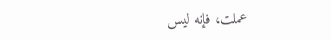عملت، فإنه ليس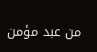من عبد مؤمن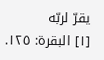يقرّ لربّه
[١] البقرة: ١٢٥.